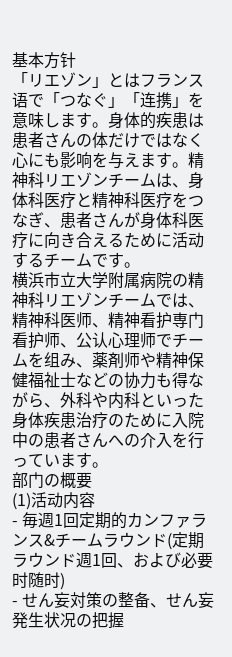基本方针
「リエゾン」とはフランス语で「つなぐ」「连携」を意味します。身体的疾患は患者さんの体だけではなく心にも影响を与えます。精神科リエゾンチームは、身体科医疗と精神科医疗をつなぎ、患者さんが身体科医疗に向き合えるために活动するチームです。
横浜市立大学附属病院の精神科リエゾンチームでは、精神科医师、精神看护専门看护师、公认心理师でチームを组み、薬剤师や精神保健福祉士などの协力も得ながら、外科や内科といった身体疾患治疗のために入院中の患者さんへの介入を行っています。
部门の概要
(1)活动内容
- 毎週1回定期的カンファランス&チームラウンド(定期ラウンド週1回、および必要时随时)
- せん妄対策の整备、せん妄発生状况の把握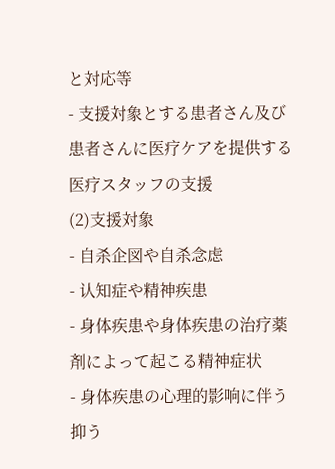と対応等
- 支援対象とする患者さん及び患者さんに医疗ケアを提供する医疗スタッフの支援
(2)支援対象
- 自杀企図や自杀念虑
- 认知症や精神疾患
- 身体疾患や身体疾患の治疗薬剤によって起こる精神症状
- 身体疾患の心理的影响に伴う抑う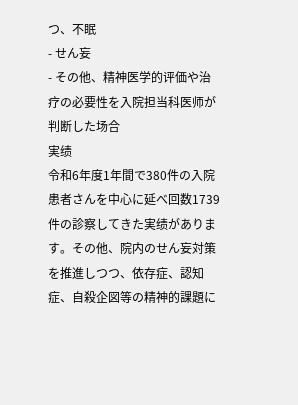つ、不眠
- せん妄
- その他、精神医学的评価や治疗の必要性を入院担当科医师が判断した场合
実绩
令和6年度1年間で380件の入院患者さんを中心に延べ回数1739件の診察してきた実绩があります。その他、院内のせん妄対策を推進しつつ、依存症、認知症、自殺企図等の精神的課題に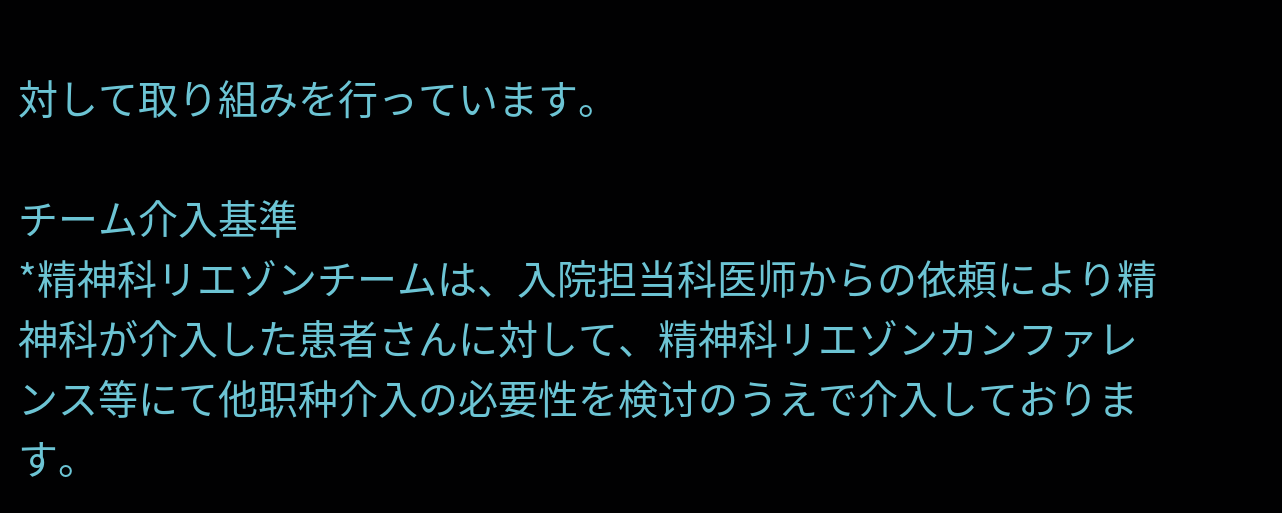対して取り組みを行っています。

チーム介入基準
*精神科リエゾンチームは、入院担当科医师からの依頼により精神科が介入した患者さんに対して、精神科リエゾンカンファレンス等にて他职种介入の必要性を検讨のうえで介入しております。